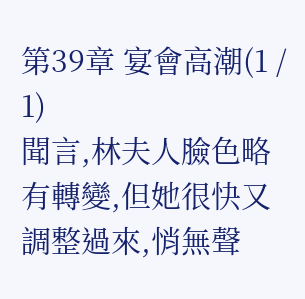第39章 宴會高潮(1 / 1)
聞言,林夫人臉色略有轉變,但她很快又調整過來,悄無聲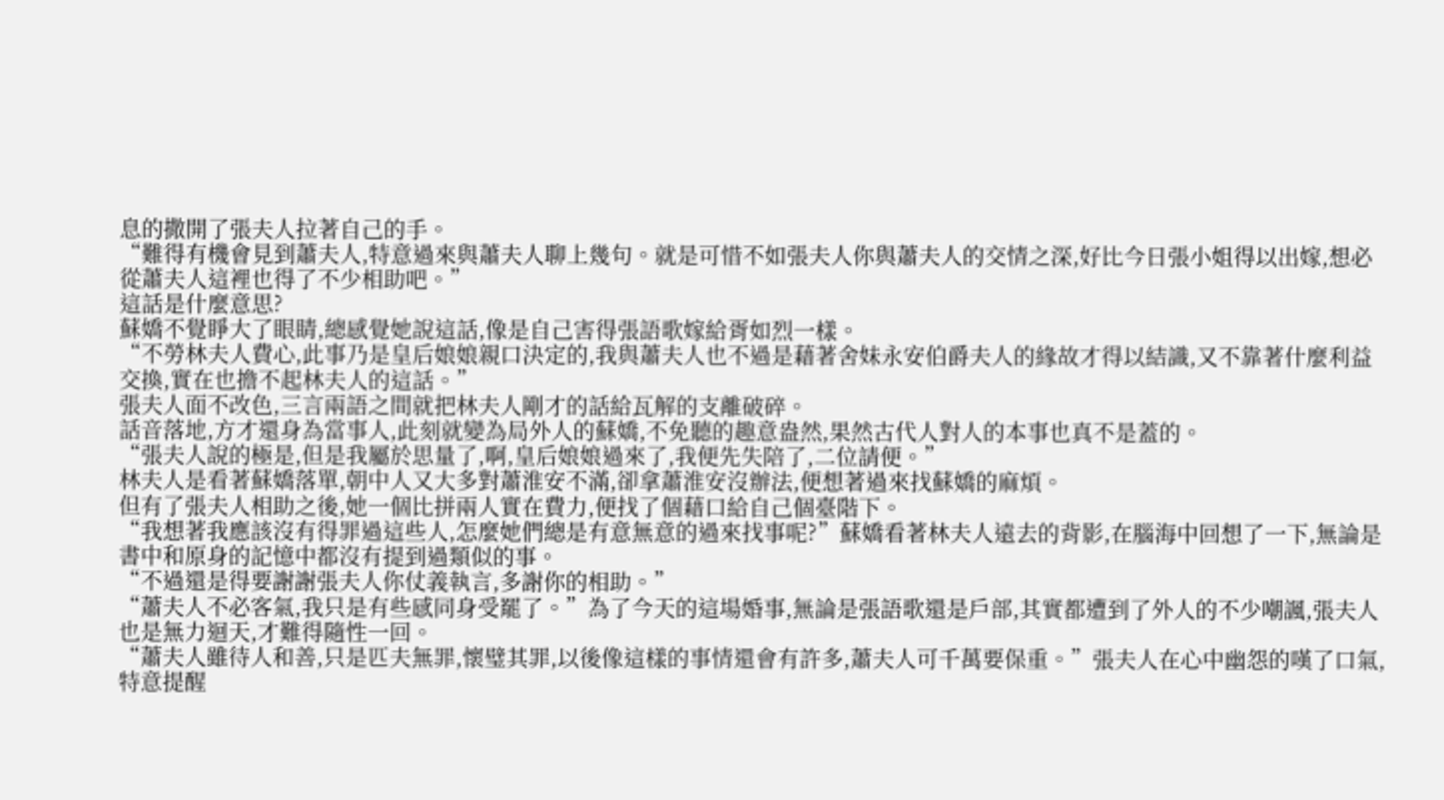息的撒開了張夫人拉著自己的手。
“難得有機會見到蕭夫人,特意過來與蕭夫人聊上幾句。就是可惜不如張夫人你與蕭夫人的交情之深,好比今日張小姐得以出嫁,想必從蕭夫人這裡也得了不少相助吧。”
這話是什麼意思?
蘇嬌不覺睜大了眼睛,總感覺她說這話,像是自己害得張語歌嫁給胥如烈一樣。
“不勞林夫人費心,此事乃是皇后娘娘親口決定的,我與蕭夫人也不過是藉著舍妹永安伯爵夫人的緣故才得以結識,又不靠著什麼利益交換,實在也擔不起林夫人的這話。”
張夫人面不改色,三言兩語之間就把林夫人剛才的話給瓦解的支離破碎。
話音落地,方才還身為當事人,此刻就變為局外人的蘇嬌,不免聽的趣意盎然,果然古代人對人的本事也真不是蓋的。
“張夫人說的極是,但是我屬於思量了,啊,皇后娘娘過來了,我便先失陪了,二位請便。”
林夫人是看著蘇嬌落單,朝中人又大多對蕭淮安不滿,卻拿蕭淮安沒辦法,便想著過來找蘇嬌的麻煩。
但有了張夫人相助之後,她一個比拼兩人實在費力,便找了個藉口給自己個臺階下。
“我想著我應該沒有得罪過這些人,怎麼她們總是有意無意的過來找事呢?”蘇嬌看著林夫人遠去的背影,在腦海中回想了一下,無論是書中和原身的記憶中都沒有提到過類似的事。
“不過還是得要謝謝張夫人你仗義執言,多謝你的相助。”
“蕭夫人不必客氣,我只是有些感同身受罷了。”為了今天的這場婚事,無論是張語歌還是戶部,其實都遭到了外人的不少嘲諷,張夫人也是無力迴天,才難得隨性一回。
“蕭夫人雖待人和善,只是匹夫無罪,懷璧其罪,以後像這樣的事情還會有許多,蕭夫人可千萬要保重。”張夫人在心中幽怨的嘆了口氣,特意提醒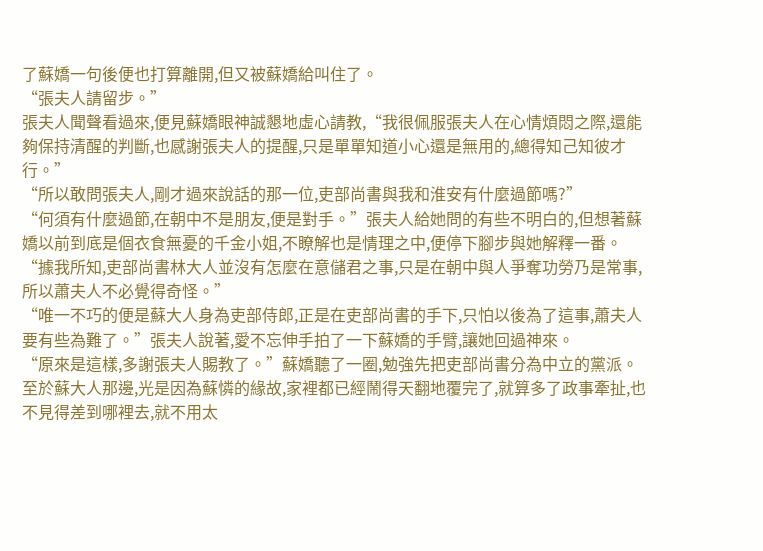了蘇嬌一句後便也打算離開,但又被蘇嬌給叫住了。
“張夫人請留步。”
張夫人聞聲看過來,便見蘇嬌眼神誠懇地虛心請教,“我很佩服張夫人在心情煩悶之際,還能夠保持清醒的判斷,也感謝張夫人的提醒,只是單單知道小心還是無用的,總得知己知彼才行。”
“所以敢問張夫人,剛才過來說話的那一位,吏部尚書與我和淮安有什麼過節嗎?”
“何須有什麼過節,在朝中不是朋友,便是對手。”張夫人給她問的有些不明白的,但想著蘇嬌以前到底是個衣食無憂的千金小姐,不瞭解也是情理之中,便停下腳步與她解釋一番。
“據我所知,吏部尚書林大人並沒有怎麼在意儲君之事,只是在朝中與人爭奪功勞乃是常事,所以蕭夫人不必覺得奇怪。”
“唯一不巧的便是蘇大人身為吏部侍郎,正是在吏部尚書的手下,只怕以後為了這事,蕭夫人要有些為難了。”張夫人說著,愛不忘伸手拍了一下蘇嬌的手臂,讓她回過神來。
“原來是這樣,多謝張夫人賜教了。”蘇嬌聽了一圈,勉強先把吏部尚書分為中立的黨派。
至於蘇大人那邊,光是因為蘇憐的緣故,家裡都已經鬧得天翻地覆完了,就算多了政事牽扯,也不見得差到哪裡去,就不用太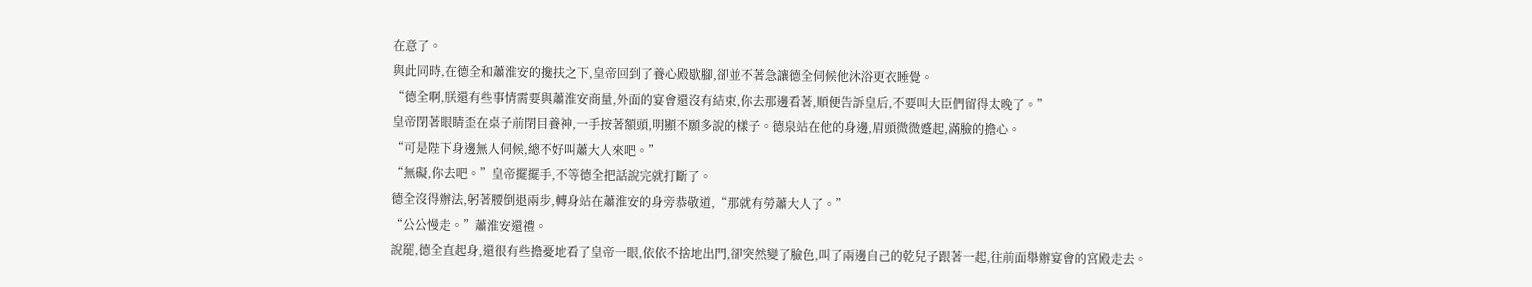在意了。
與此同時,在德全和蕭淮安的攙扶之下,皇帝回到了養心殿歇腳,卻並不著急讓德全伺候他沐浴更衣睡覺。
“德全啊,朕還有些事情需要與蕭淮安商量,外面的宴會還沒有結束,你去那邊看著,順便告訴皇后,不要叫大臣們留得太晚了。”
皇帝閉著眼睛歪在桌子前閉目養神,一手按著額頭,明顯不願多說的樣子。德泉站在他的身邊,眉頭微微蹙起,滿臉的擔心。
“可是陛下身邊無人伺候,總不好叫蕭大人來吧。”
“無礙,你去吧。”皇帝擺擺手,不等德全把話說完就打斷了。
德全沒得辦法,躬著腰倒退兩步,轉身站在蕭淮安的身旁恭敬道,“那就有勞蕭大人了。”
“公公慢走。”蕭淮安還禮。
說罷,德全直起身,還很有些擔憂地看了皇帝一眼,依依不捨地出門,卻突然變了臉色,叫了兩邊自己的乾兒子跟著一起,往前面舉辦宴會的宮殿走去。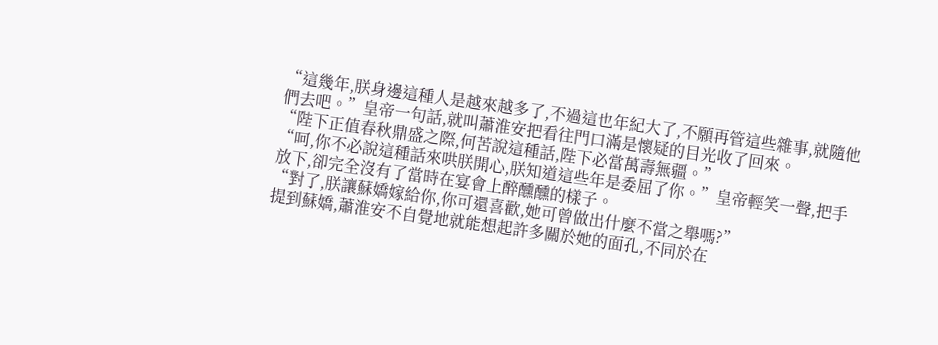“這幾年,朕身邊這種人是越來越多了,不過這也年紀大了,不願再管這些雜事,就隨他們去吧。”皇帝一句話,就叫蕭淮安把看往門口滿是懷疑的目光收了回來。
“陛下正值春秋鼎盛之際,何苦說這種話,陛下必當萬壽無疆。”
“呵,你不必說這種話來哄朕開心,朕知道這些年是委屈了你。”皇帝輕笑一聲,把手放下,卻完全沒有了當時在宴會上醉醺醺的樣子。
“對了,朕讓蘇嬌嫁給你,你可還喜歡,她可曾做出什麼不當之舉嗎?”
提到蘇嬌,蕭淮安不自覺地就能想起許多關於她的面孔,不同於在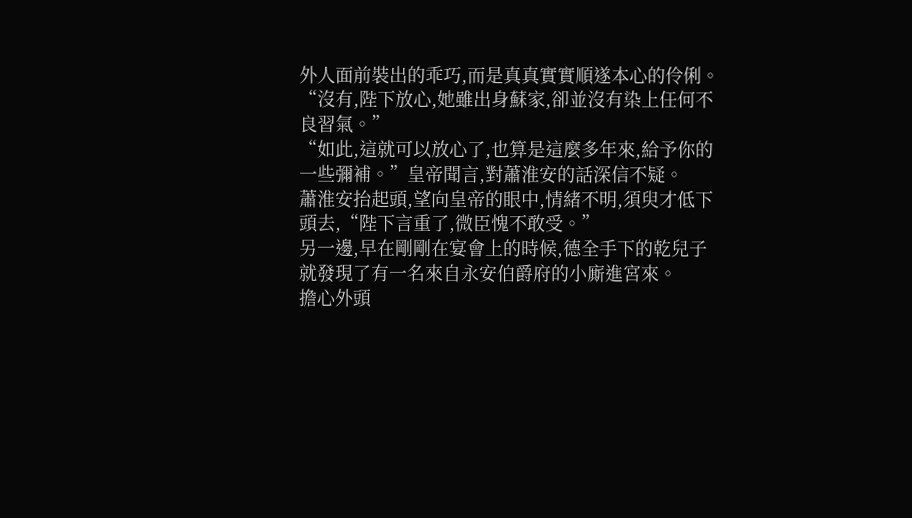外人面前裝出的乖巧,而是真真實實順遂本心的伶俐。
“沒有,陛下放心,她雖出身蘇家,卻並沒有染上任何不良習氣。”
“如此,這就可以放心了,也算是這麼多年來,給予你的一些彌補。”皇帝聞言,對蕭淮安的話深信不疑。
蕭淮安抬起頭,望向皇帝的眼中,情緒不明,須臾才低下頭去,“陛下言重了,微臣愧不敢受。”
另一邊,早在剛剛在宴會上的時候,德全手下的乾兒子就發現了有一名來自永安伯爵府的小廝進宮來。
擔心外頭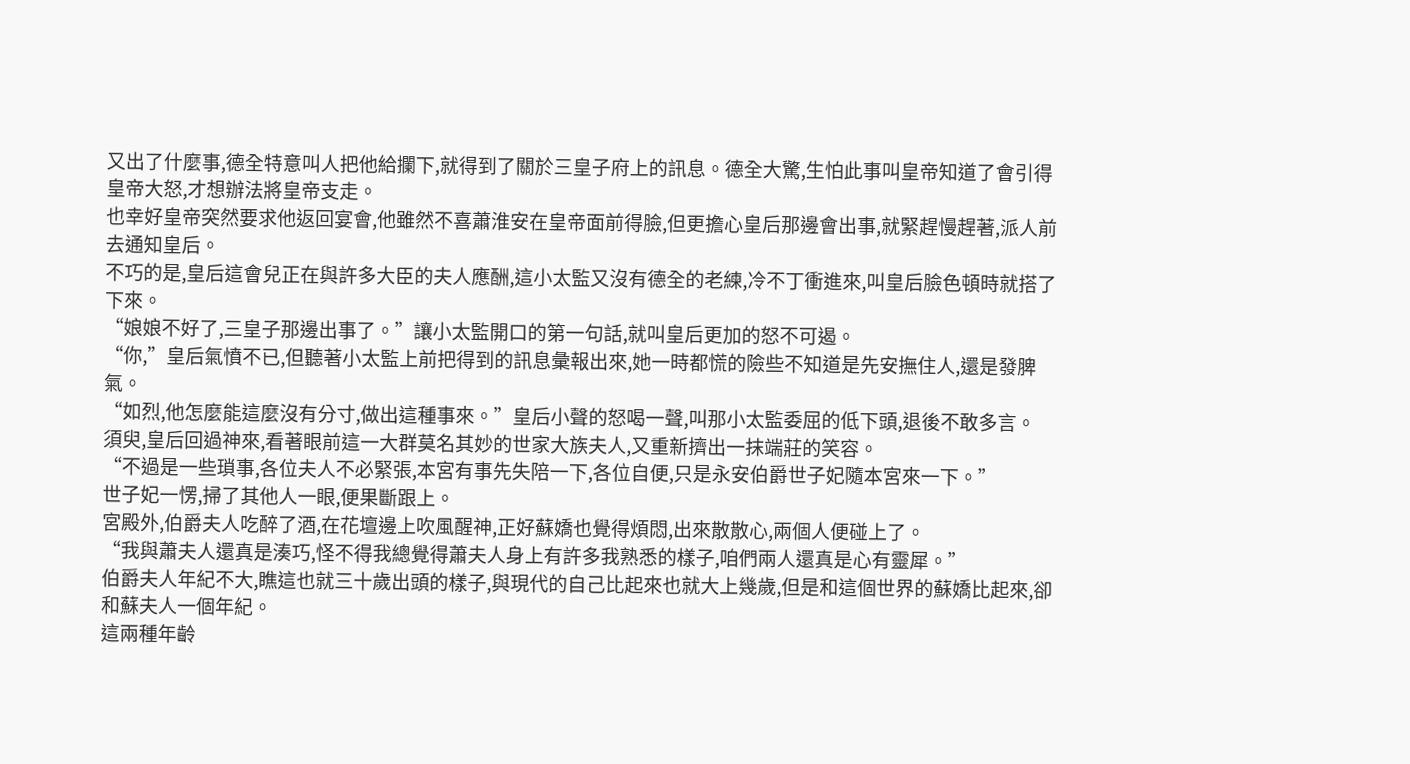又出了什麼事,德全特意叫人把他給攔下,就得到了關於三皇子府上的訊息。德全大驚,生怕此事叫皇帝知道了會引得皇帝大怒,才想辦法將皇帝支走。
也幸好皇帝突然要求他返回宴會,他雖然不喜蕭淮安在皇帝面前得臉,但更擔心皇后那邊會出事,就緊趕慢趕著,派人前去通知皇后。
不巧的是,皇后這會兒正在與許多大臣的夫人應酬,這小太監又沒有德全的老練,冷不丁衝進來,叫皇后臉色頓時就搭了下來。
“娘娘不好了,三皇子那邊出事了。”讓小太監開口的第一句話,就叫皇后更加的怒不可遏。
“你,”皇后氣憤不已,但聽著小太監上前把得到的訊息彙報出來,她一時都慌的險些不知道是先安撫住人,還是發脾氣。
“如烈,他怎麼能這麼沒有分寸,做出這種事來。”皇后小聲的怒喝一聲,叫那小太監委屈的低下頭,退後不敢多言。
須臾,皇后回過神來,看著眼前這一大群莫名其妙的世家大族夫人,又重新擠出一抹端莊的笑容。
“不過是一些瑣事,各位夫人不必緊張,本宮有事先失陪一下,各位自便,只是永安伯爵世子妃隨本宮來一下。”
世子妃一愣,掃了其他人一眼,便果斷跟上。
宮殿外,伯爵夫人吃醉了酒,在花壇邊上吹風醒神,正好蘇嬌也覺得煩悶,出來散散心,兩個人便碰上了。
“我與蕭夫人還真是湊巧,怪不得我總覺得蕭夫人身上有許多我熟悉的樣子,咱們兩人還真是心有靈犀。”
伯爵夫人年紀不大,瞧這也就三十歲出頭的樣子,與現代的自己比起來也就大上幾歲,但是和這個世界的蘇嬌比起來,卻和蘇夫人一個年紀。
這兩種年齡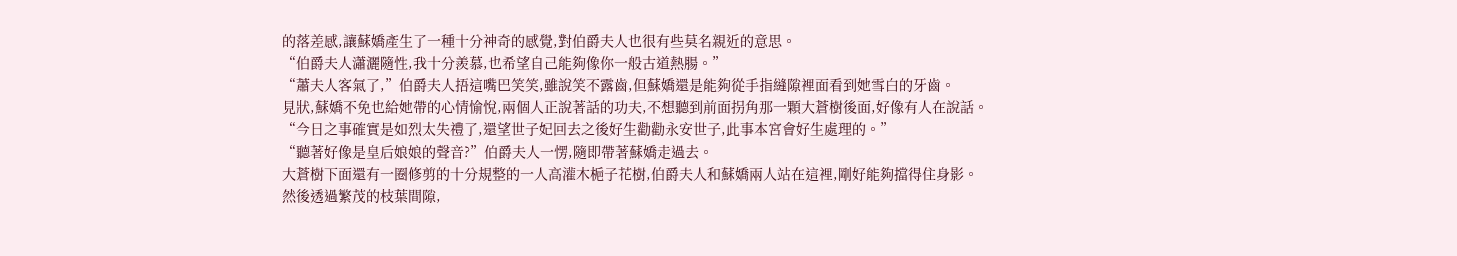的落差感,讓蘇嬌產生了一種十分神奇的感覺,對伯爵夫人也很有些莫名親近的意思。
“伯爵夫人瀟灑隨性,我十分羨慕,也希望自己能夠像你一般古道熱腸。”
“蕭夫人客氣了,”伯爵夫人捂這嘴巴笑笑,雖說笑不露齒,但蘇嬌還是能夠從手指縫隙裡面看到她雪白的牙齒。
見狀,蘇嬌不免也給她帶的心情愉悅,兩個人正說著話的功夫,不想聽到前面拐角那一顆大蒼樹後面,好像有人在說話。
“今日之事確實是如烈太失禮了,還望世子妃回去之後好生勸勸永安世子,此事本宮會好生處理的。”
“聽著好像是皇后娘娘的聲音?”伯爵夫人一愣,隨即帶著蘇嬌走過去。
大蒼樹下面還有一圈修剪的十分規整的一人高灌木梔子花樹,伯爵夫人和蘇嬌兩人站在這裡,剛好能夠擋得住身影。
然後透過繁茂的枝葉間隙,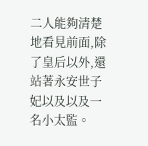二人能夠清楚地看見前面,除了皇后以外,還站著永安世子妃以及以及一名小太監。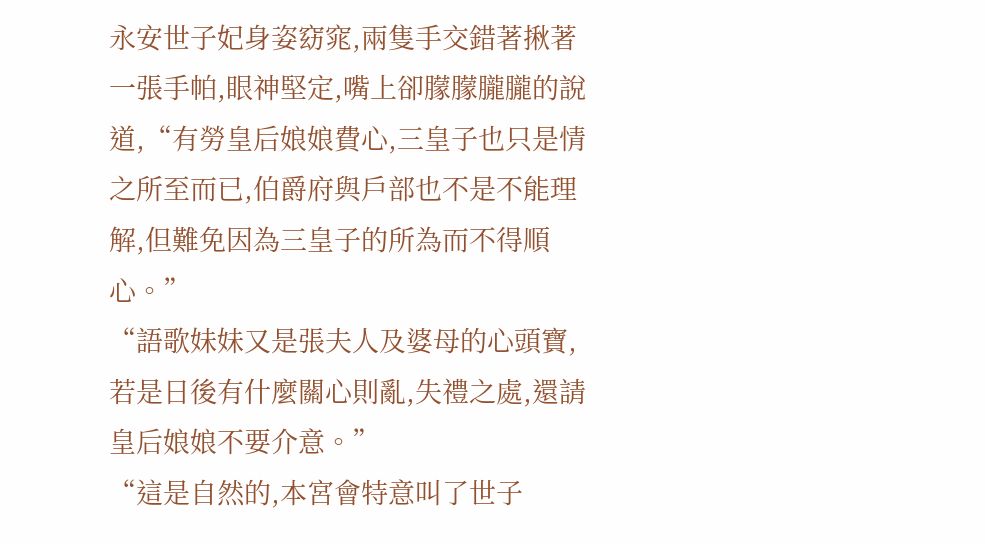永安世子妃身姿窈窕,兩隻手交錯著揪著一張手帕,眼神堅定,嘴上卻朦朦朧朧的說道,“有勞皇后娘娘費心,三皇子也只是情之所至而已,伯爵府與戶部也不是不能理解,但難免因為三皇子的所為而不得順心。”
“語歌妹妹又是張夫人及婆母的心頭寶,若是日後有什麼關心則亂,失禮之處,還請皇后娘娘不要介意。”
“這是自然的,本宮會特意叫了世子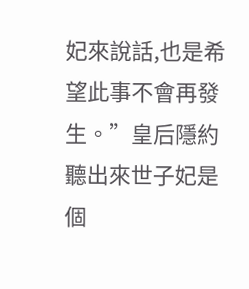妃來說話,也是希望此事不會再發生。”皇后隱約聽出來世子妃是個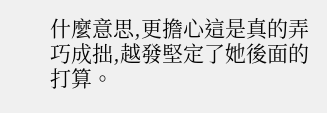什麼意思,更擔心這是真的弄巧成拙,越發堅定了她後面的打算。